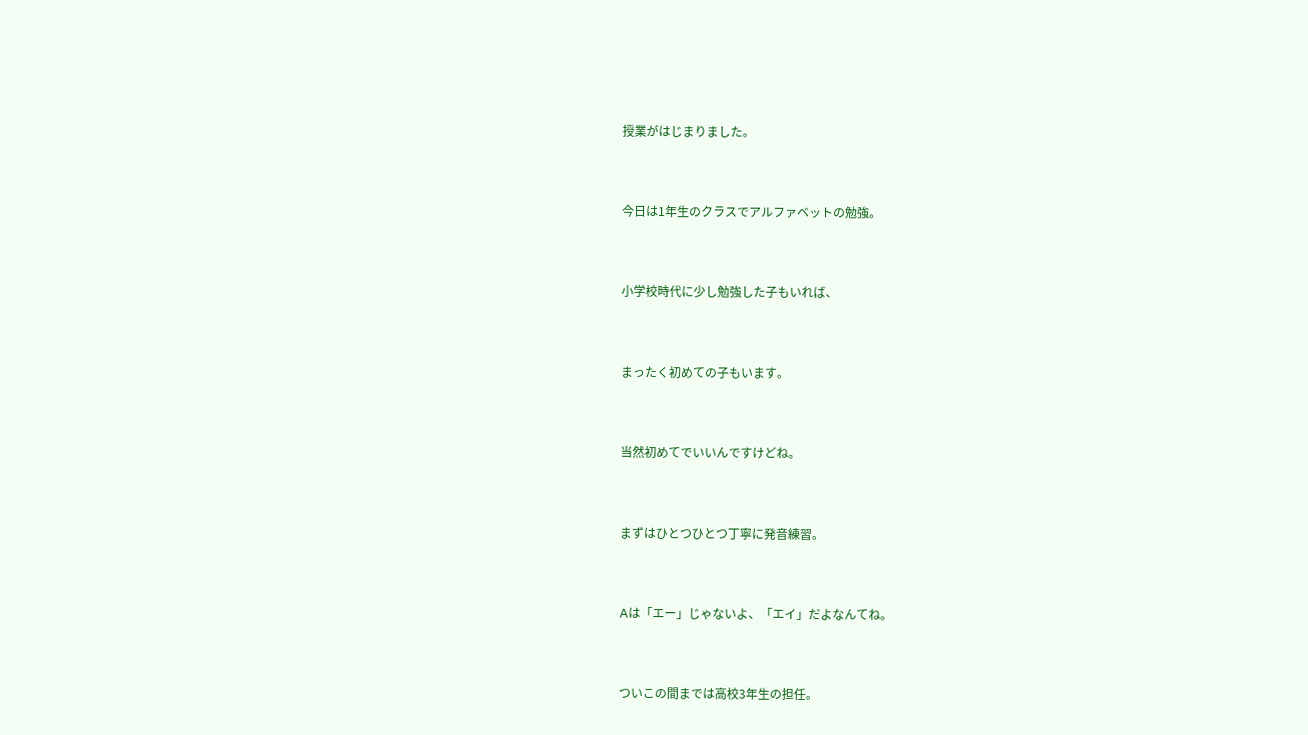授業がはじまりました。


今日は1年生のクラスでアルファベットの勉強。


小学校時代に少し勉強した子もいれば、


まったく初めての子もいます。


当然初めてでいいんですけどね。


まずはひとつひとつ丁寧に発音練習。


Aは「エー」じゃないよ、「エイ」だよなんてね。


ついこの間までは高校3年生の担任。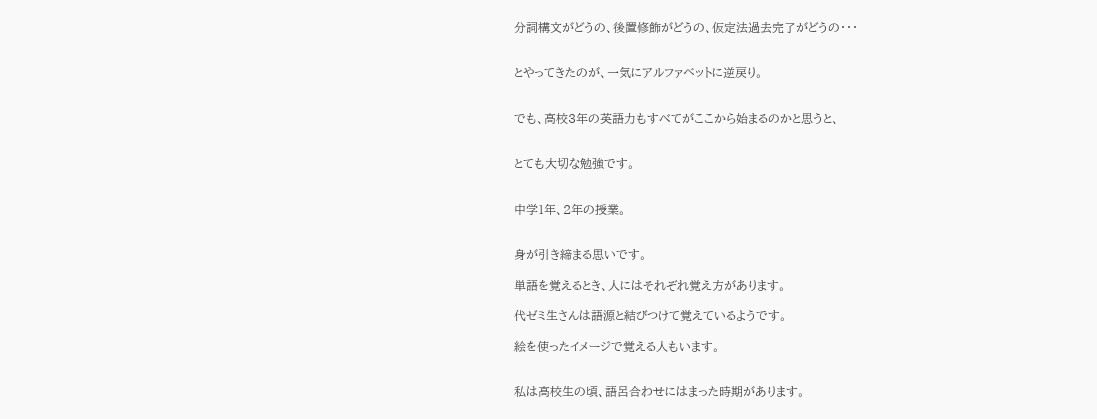分詞構文がどうの、後置修飾がどうの、仮定法過去完了がどうの・・・


とやってきたのが、一気にアルファベットに逆戻り。


でも、高校3年の英語力もすべてがここから始まるのかと思うと、


とても大切な勉強です。


中学1年、2年の授業。


身が引き締まる思いです。

単語を覚えるとき、人にはそれぞれ覚え方があります。

代ゼミ生さんは語源と結びつけて覚えているようです。

絵を使ったイメージで覚える人もいます。


私は高校生の頃、語呂合わせにはまった時期があります。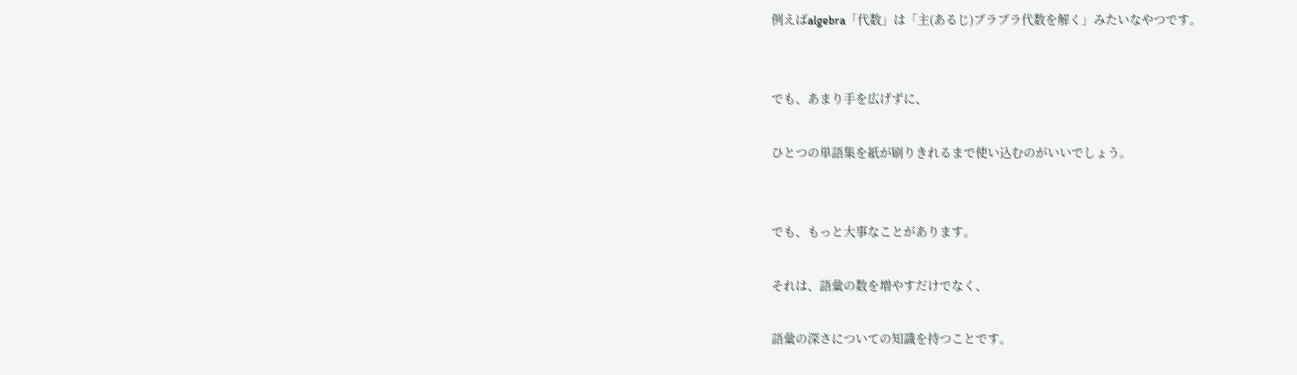例えばalgebra「代数」は「主(あるじ)ブラブラ代数を解く」みたいなやつです。


でも、あまり手を広げずに、

ひとつの単語集を紙が刷りきれるまで使い込むのがいいでしょう。


でも、もっと大事なことがあります。

それは、語彙の数を増やすだけでなく、

語彙の深さについての知識を持つことです。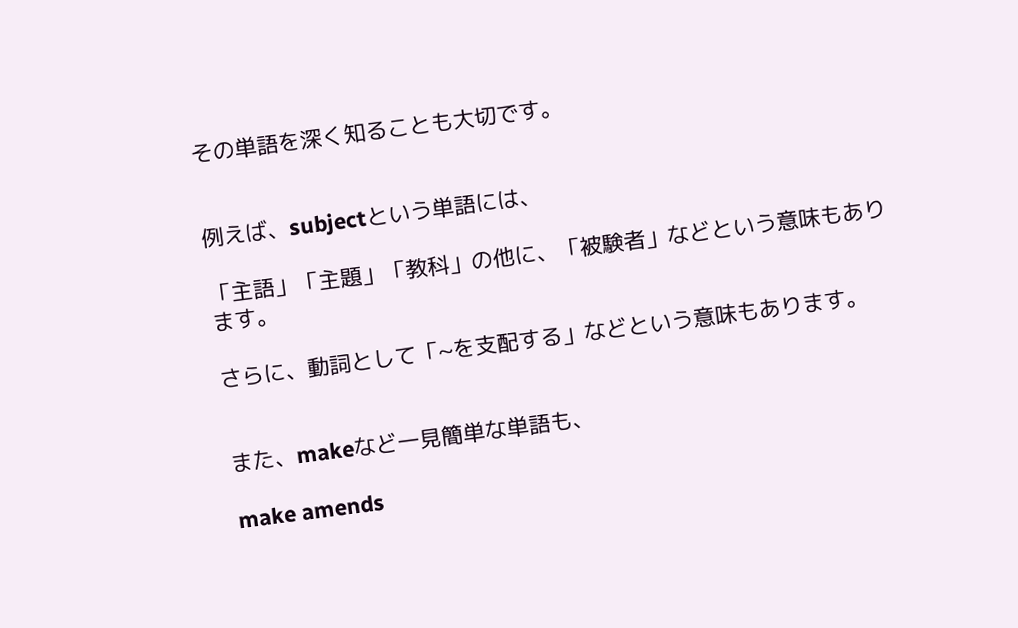その単語を深く知ることも大切です。


例えば、subjectという単語には、

「主語」「主題」「教科」の他に、「被験者」などという意味もあります。

さらに、動詞として「~を支配する」などという意味もあります。


また、makeなど一見簡単な単語も、

make amends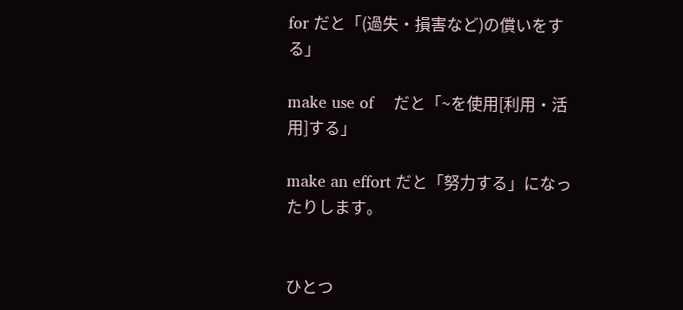for だと「(過失・損害など)の償いをする」

make use of    だと「~を使用[利用・活用]する」

make an effort だと「努力する」になったりします。


ひとつ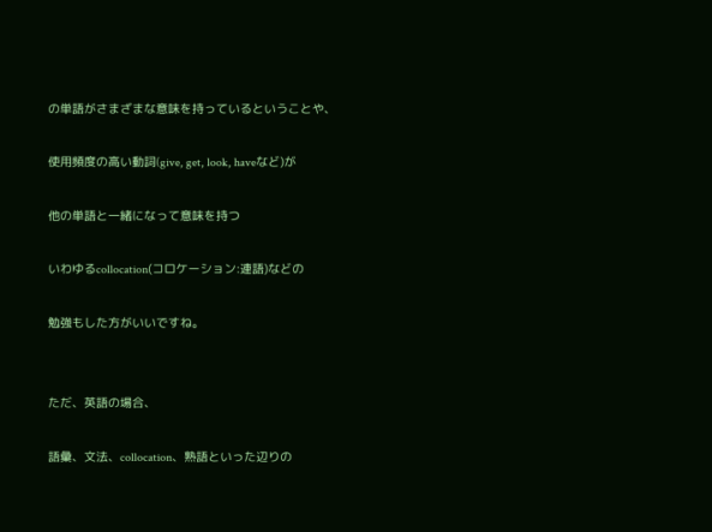の単語がさまざまな意味を持っているということや、

使用頻度の高い動詞(give, get, look, haveなど)が

他の単語と一緒になって意味を持つ

いわゆるcollocation(コロケーション:連語)などの

勉強もした方がいいですね。


ただ、英語の場合、

語彙、文法、collocation、熟語といった辺りの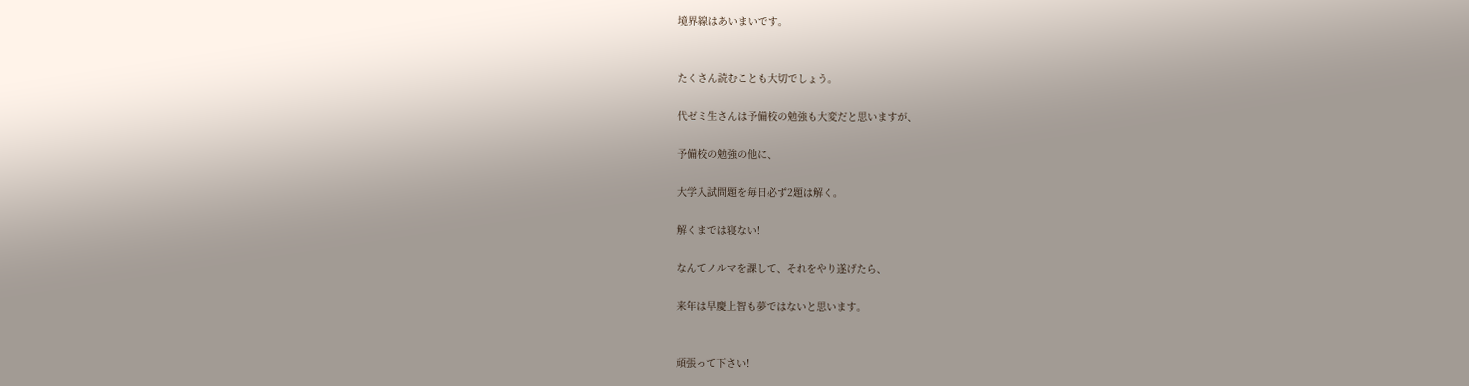境界線はあいまいです。


たくさん読むことも大切でしょう。

代ゼミ生さんは予備校の勉強も大変だと思いますが、

予備校の勉強の他に、

大学入試問題を毎日必ず2題は解く。

解くまでは寝ない!

なんてノルマを課して、それをやり遂げたら、

来年は早慶上智も夢ではないと思います。


頑張って下さい!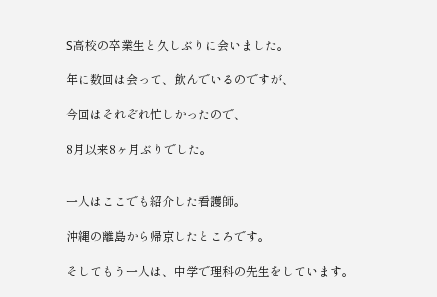S高校の卒業生と久しぶりに会いました。

年に数回は会って、飲んでいるのですが、

今回はそれぞれ忙しかったので、

8月以来8ヶ月ぶりでした。


一人はここでも紹介した看護師。

沖縄の離島から帰京したところです。

そしてもう一人は、中学で理科の先生をしています。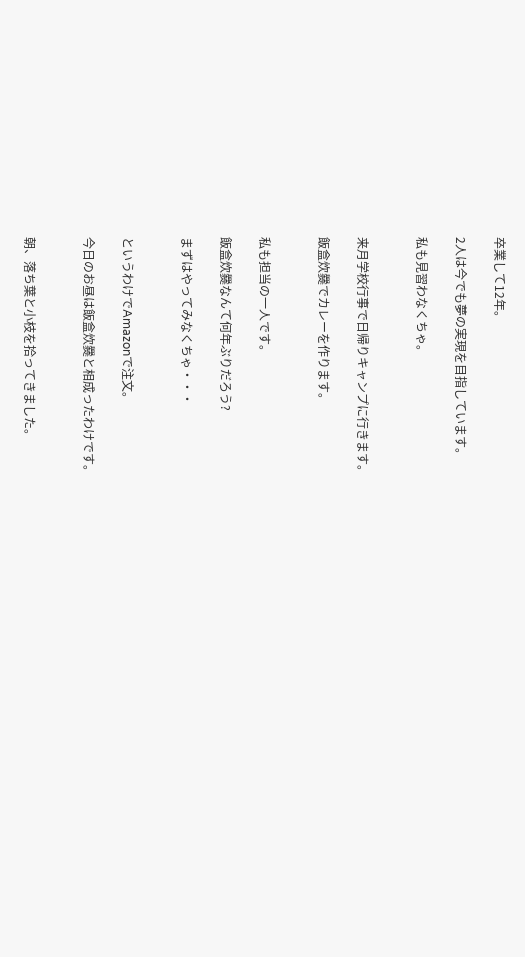卒業して12年。

2人は今でも夢の実現を目指しています。

私も見習わなくちゃ。


来月学校行事で日帰りキャンプに行きます。

飯盒炊爨でカレーを作ります。


私も担当の一人です。

飯盒炊爨なんて何年ぶりだろう?

まずはやってみなくちゃ・・・


というわけでAmazonで注文。

今日のお昼は飯盒炊爨と相成ったわけです。


朝、落ち葉と小枝を拾ってきました。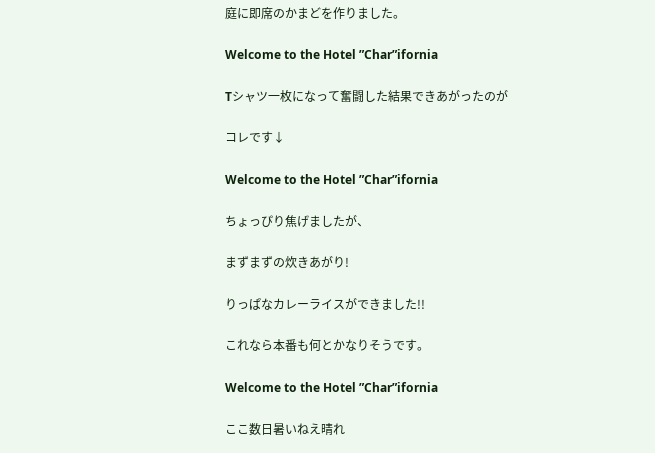庭に即席のかまどを作りました。

Welcome to the Hotel ”Char”ifornia

Tシャツ一枚になって奮闘した結果できあがったのが

コレです↓

Welcome to the Hotel ”Char”ifornia

ちょっぴり焦げましたが、

まずまずの炊きあがり!

りっぱなカレーライスができました!!

これなら本番も何とかなりそうです。

Welcome to the Hotel ”Char”ifornia

ここ数日暑いねえ晴れ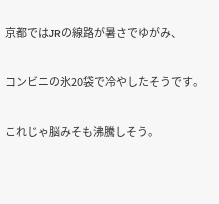京都ではJRの線路が暑さでゆがみ、

コンビニの氷20袋で冷やしたそうです。

これじゃ脳みそも沸騰しそう。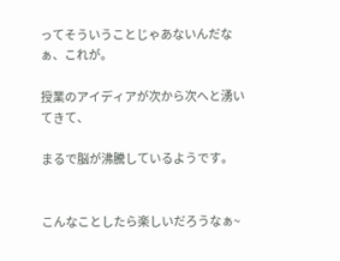ってそういうことじゃあないんだなぁ、これが。

授業のアイディアが次から次へと湧いてきて、

まるで脳が沸騰しているようです。


こんなことしたら楽しいだろうなぁ~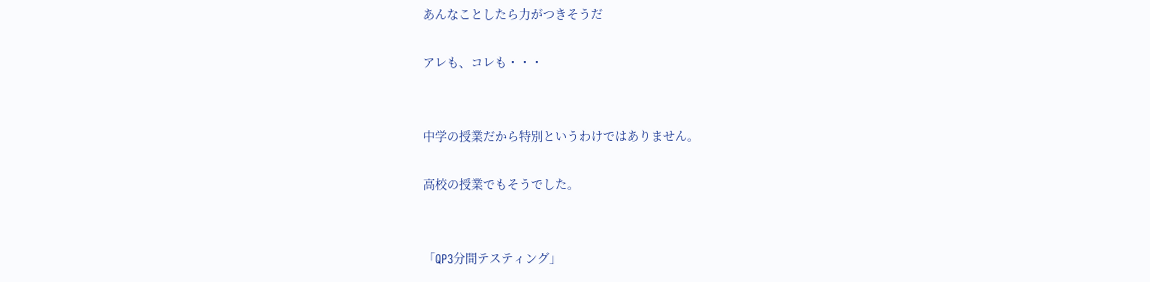あんなことしたら力がつきそうだ

アレも、コレも・・・


中学の授業だから特別というわけではありません。

高校の授業でもそうでした。


「QP3分間テスティング」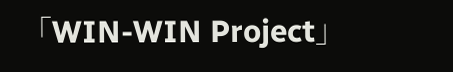「WIN-WIN Project」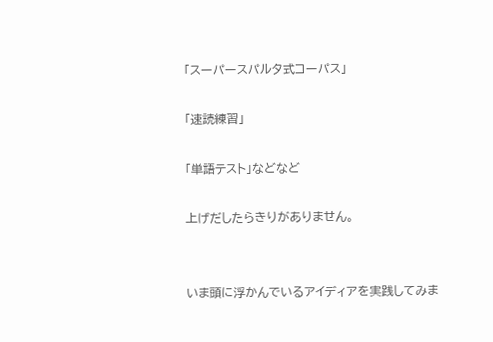「スーパースパルタ式コーパス」

「速読練習」

「単語テスト」などなど

上げだしたらきりがありません。


いま頭に浮かんでいるアイディアを実践してみま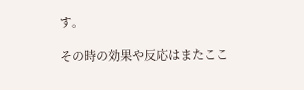す。

その時の効果や反応はまたここ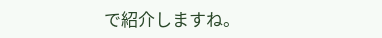で紹介しますね。